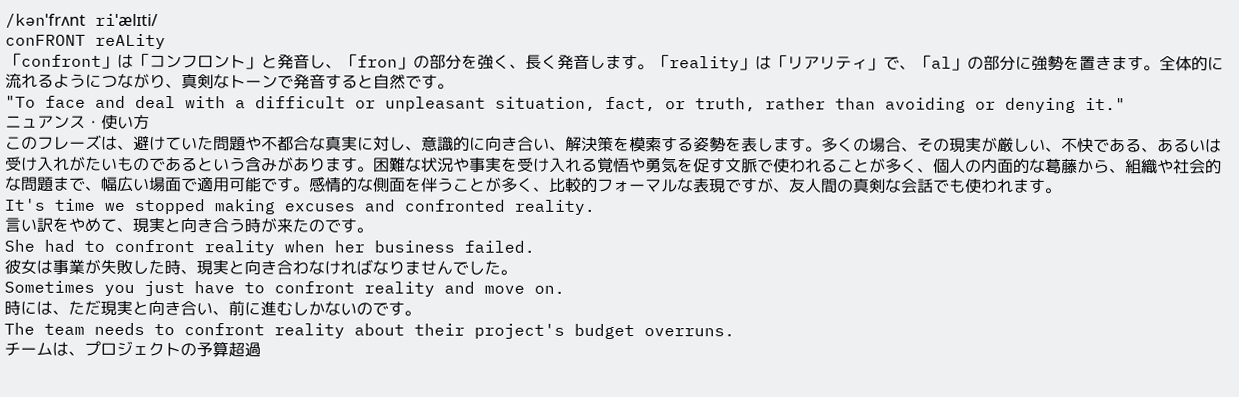/kənˈfrʌnt riˈælɪti/
conFRONT reALity
「confront」は「コンフロント」と発音し、「fron」の部分を強く、長く発音します。「reality」は「リアリティ」で、「al」の部分に強勢を置きます。全体的に流れるようにつながり、真剣なトーンで発音すると自然です。
"To face and deal with a difficult or unpleasant situation, fact, or truth, rather than avoiding or denying it."
ニュアンス・使い方
このフレーズは、避けていた問題や不都合な真実に対し、意識的に向き合い、解決策を模索する姿勢を表します。多くの場合、その現実が厳しい、不快である、あるいは受け入れがたいものであるという含みがあります。困難な状況や事実を受け入れる覚悟や勇気を促す文脈で使われることが多く、個人の内面的な葛藤から、組織や社会的な問題まで、幅広い場面で適用可能です。感情的な側面を伴うことが多く、比較的フォーマルな表現ですが、友人間の真剣な会話でも使われます。
It's time we stopped making excuses and confronted reality.
言い訳をやめて、現実と向き合う時が来たのです。
She had to confront reality when her business failed.
彼女は事業が失敗した時、現実と向き合わなければなりませんでした。
Sometimes you just have to confront reality and move on.
時には、ただ現実と向き合い、前に進むしかないのです。
The team needs to confront reality about their project's budget overruns.
チームは、プロジェクトの予算超過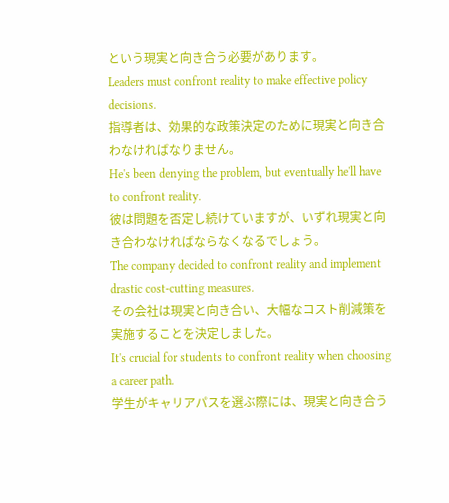という現実と向き合う必要があります。
Leaders must confront reality to make effective policy decisions.
指導者は、効果的な政策決定のために現実と向き合わなければなりません。
He's been denying the problem, but eventually he'll have to confront reality.
彼は問題を否定し続けていますが、いずれ現実と向き合わなければならなくなるでしょう。
The company decided to confront reality and implement drastic cost-cutting measures.
その会社は現実と向き合い、大幅なコスト削減策を実施することを決定しました。
It's crucial for students to confront reality when choosing a career path.
学生がキャリアパスを選ぶ際には、現実と向き合う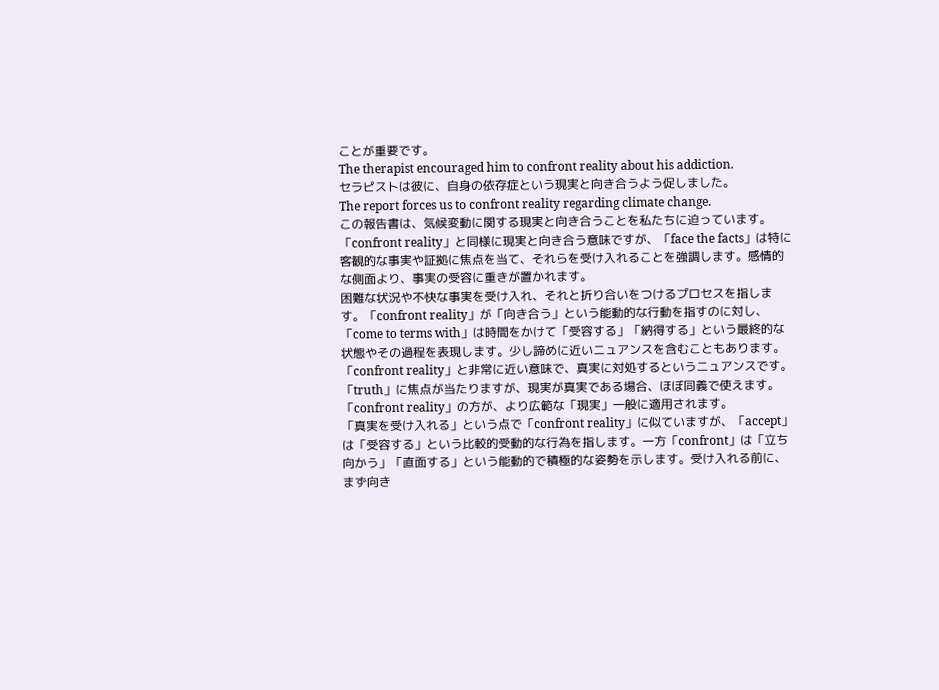ことが重要です。
The therapist encouraged him to confront reality about his addiction.
セラピストは彼に、自身の依存症という現実と向き合うよう促しました。
The report forces us to confront reality regarding climate change.
この報告書は、気候変動に関する現実と向き合うことを私たちに迫っています。
「confront reality」と同様に現実と向き合う意味ですが、「face the facts」は特に客観的な事実や証拠に焦点を当て、それらを受け入れることを強調します。感情的な側面より、事実の受容に重きが置かれます。
困難な状況や不快な事実を受け入れ、それと折り合いをつけるプロセスを指します。「confront reality」が「向き合う」という能動的な行動を指すのに対し、「come to terms with」は時間をかけて「受容する」「納得する」という最終的な状態やその過程を表現します。少し諦めに近いニュアンスを含むこともあります。
「confront reality」と非常に近い意味で、真実に対処するというニュアンスです。「truth」に焦点が当たりますが、現実が真実である場合、ほぼ同義で使えます。「confront reality」の方が、より広範な「現実」一般に適用されます。
「真実を受け入れる」という点で「confront reality」に似ていますが、「accept」は「受容する」という比較的受動的な行為を指します。一方「confront」は「立ち向かう」「直面する」という能動的で積極的な姿勢を示します。受け入れる前に、まず向き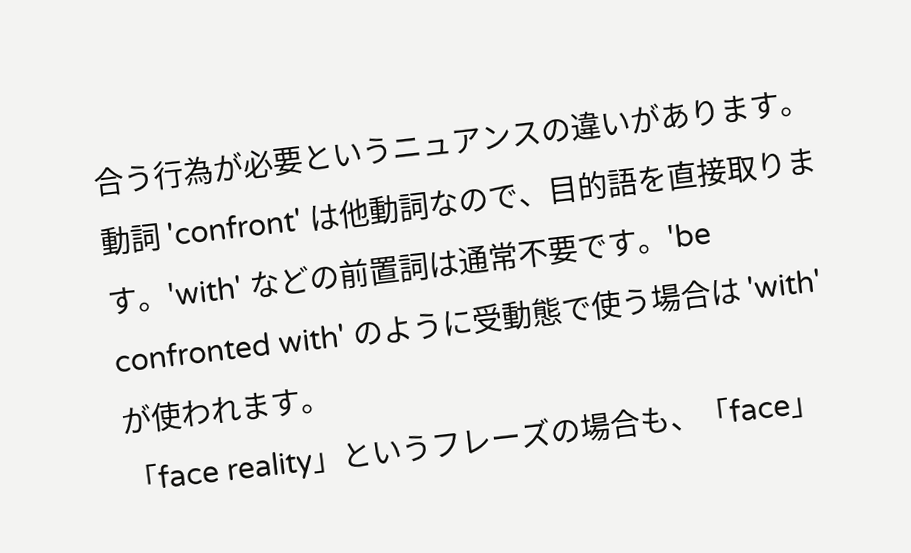合う行為が必要というニュアンスの違いがあります。
動詞 'confront' は他動詞なので、目的語を直接取ります。'with' などの前置詞は通常不要です。'be confronted with' のように受動態で使う場合は 'with' が使われます。
「face reality」というフレーズの場合も、「face」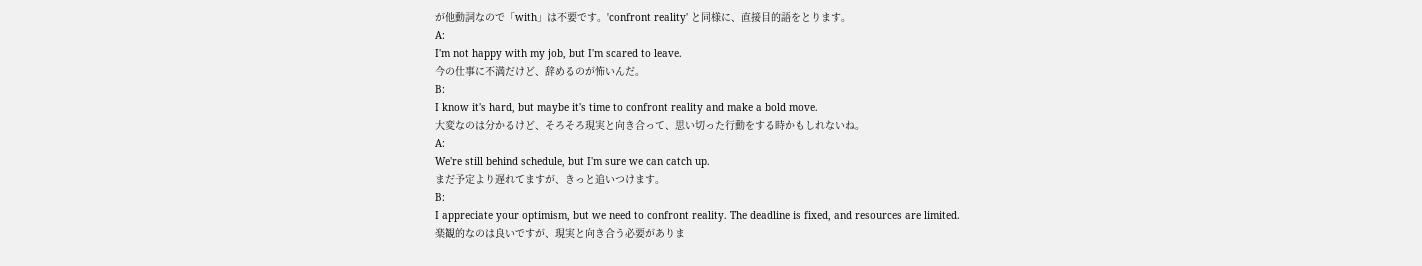が他動詞なので「with」は不要です。'confront reality' と同様に、直接目的語をとります。
A:
I'm not happy with my job, but I'm scared to leave.
今の仕事に不満だけど、辞めるのが怖いんだ。
B:
I know it's hard, but maybe it's time to confront reality and make a bold move.
大変なのは分かるけど、そろそろ現実と向き合って、思い切った行動をする時かもしれないね。
A:
We're still behind schedule, but I'm sure we can catch up.
まだ予定より遅れてますが、きっと追いつけます。
B:
I appreciate your optimism, but we need to confront reality. The deadline is fixed, and resources are limited.
楽観的なのは良いですが、現実と向き合う必要がありま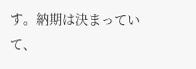す。納期は決まっていて、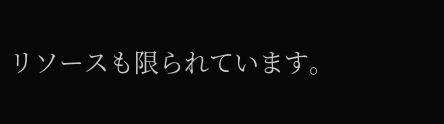リソースも限られています。